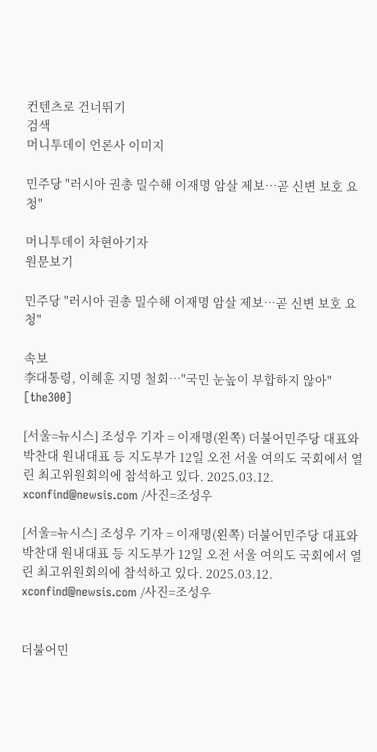컨텐츠로 건너뛰기
검색
머니투데이 언론사 이미지

민주당 "러시아 권총 밀수해 이재명 암살 제보…곧 신변 보호 요청"

머니투데이 차현아기자
원문보기

민주당 "러시아 권총 밀수해 이재명 암살 제보…곧 신변 보호 요청"

속보
李대통령, 이혜훈 지명 철회…"국민 눈높이 부합하지 않아"
[the300]

[서울=뉴시스] 조성우 기자 = 이재명(왼쪽) 더불어민주당 대표와 박찬대 원내대표 등 지도부가 12일 오전 서울 여의도 국회에서 열린 최고위원회의에 참석하고 있다. 2025.03.12. xconfind@newsis.com /사진=조성우

[서울=뉴시스] 조성우 기자 = 이재명(왼쪽) 더불어민주당 대표와 박찬대 원내대표 등 지도부가 12일 오전 서울 여의도 국회에서 열린 최고위원회의에 참석하고 있다. 2025.03.12. xconfind@newsis.com /사진=조성우


더불어민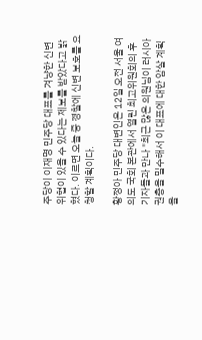주당이 이재명 민주당 대표를 겨냥한 신변 위협이 있을 수 있다는 제보를 받았다고 밝혔다. 이르면 오늘 중 경찰에 신변 보호를 요청할 계획이다.

황정아 민주당 대변인은 12일 오전 서울 여의도 국회 본관에서 열린 최고위원회의 후 기자들과 만나 "최근 많은 의원님이 러시아 권총을 밀수해서 이 대표에 대한 암살 계획을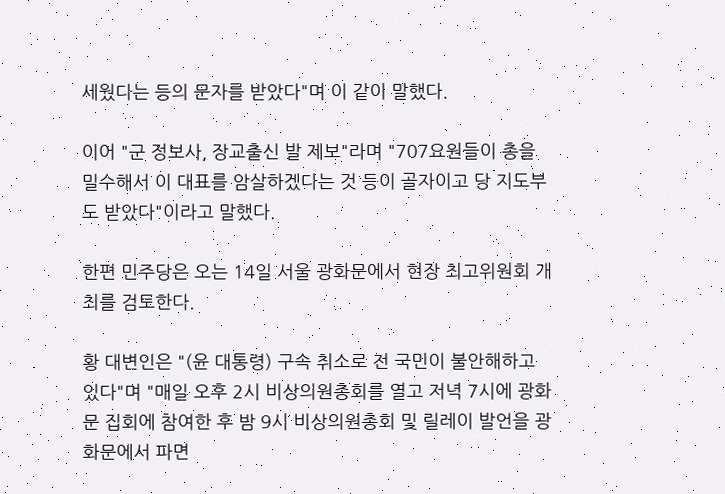세웠다는 등의 문자를 받았다"며 이 같이 말했다.

이어 "군 정보사, 장교출신 발 제보"라며 "707요원들이 총을 밀수해서 이 대표를 암살하겠다는 것 등이 골자이고 당 지도부도 받았다"이라고 말했다.

한편 민주당은 오는 14일 서울 광화문에서 현장 최고위원회 개최를 검토한다.

황 대변인은 "(윤 대통령) 구속 취소로 전 국민이 불안해하고 있다"며 "매일 오후 2시 비상의원총회를 열고 저녁 7시에 광화문 집회에 참여한 후 밤 9시 비상의원총회 및 릴레이 발언을 광화문에서 파면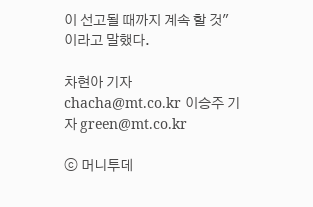이 선고될 때까지 계속 할 것"이라고 말했다.

차현아 기자 chacha@mt.co.kr 이승주 기자 green@mt.co.kr

ⓒ 머니투데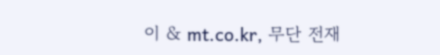이 & mt.co.kr, 무단 전재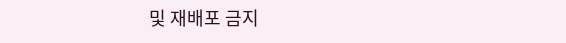및 재배포 금지